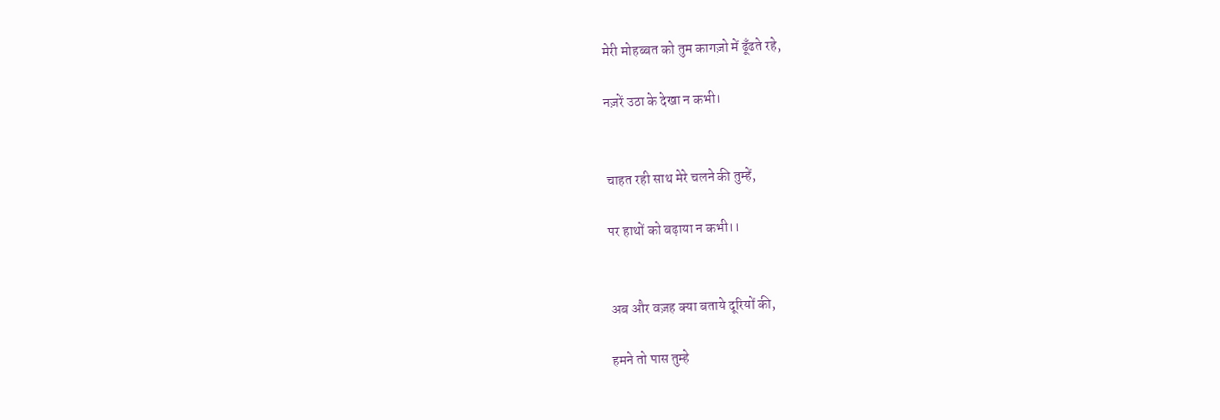मेरी मोहब्बत को तुम कागज़ो में ढूँढते रहे,

नज़रें उठा के देखा न कभी।


चाहत रही साथ मेरे चलने की तुम्हें,

पर हाथों को बढ़ाया न कभी।।


अब और वज़ह क्या बताये दूरियों की,

हमने तो पास तुम्हे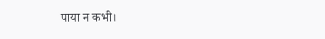पाया न कभी।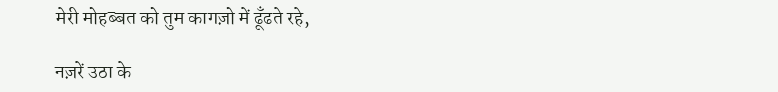मेरी मोहब्बत को तुम कागज़ो में ढूँढते रहे,

नज़रें उठा के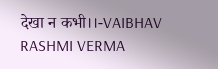देखा न कभी।।-VAIBHAV RASHMI VERMA